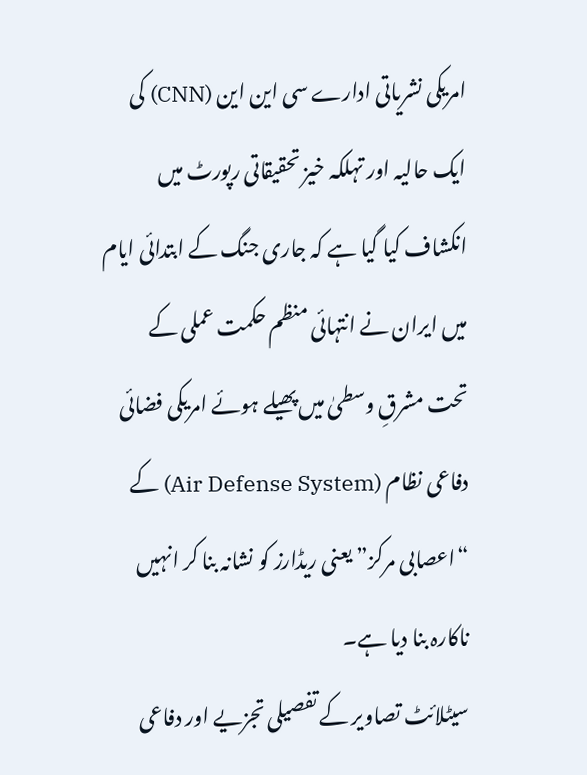امریکی نشریاتی ادارے سی این این (CNN) کی ایک حالیہ اور تہلکہ خیز تحقیقاتی رپورٹ میں انکشاف کیا گیا ہے کہ جاری جنگ کے ابتدائی ایام میں ایران نے انتہائی منظم حکمت عملی کے تحت مشرقِ وسطیٰ میں پھیلے ہوئے امریکی فضائی دفاعی نظام (Air Defense System) کے “اعصابی مرکز” یعنی ریڈارز کو نشانہ بنا کر انہیں ناکارہ بنا دیا ہے۔
سیٹلائٹ تصاویر کے تفصیلی تجزیے اور دفاعی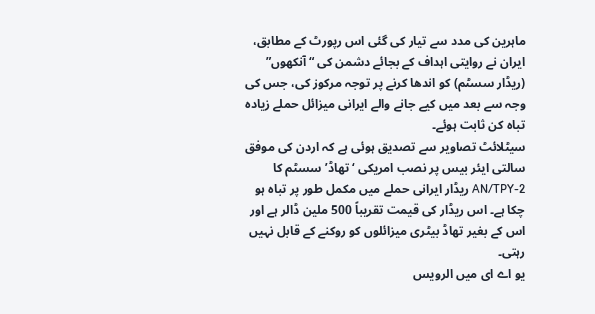ماہرین کی مدد سے تیار کی گئی اس رپورٹ کے مطابق، ایران نے روایتی اہداف کے بجائے دشمن کی “آنکھوں” (ریڈار سسٹم) کو اندھا کرنے پر توجہ مرکوز کی، جس کی وجہ سے بعد میں کیے جانے والے ایرانی میزائل حملے زیادہ تباہ کن ثابت ہوئے۔
سیٹلائٹ تصاویر سے تصدیق ہوئی ہے کہ اردن کی موفق سالتی ایئر بیس پر نصب امریکی ‘تھاڈ’ سسٹم کا AN/TPY-2 ریڈار ایرانی حملے میں مکمل طور پر تباہ ہو چکا ہے۔ اس ریڈار کی قیمت تقریباً 500 ملین ڈالر ہے اور اس کے بغیر تھاڈ بیٹری میزائلوں کو روکنے کے قابل نہیں رہتی۔
یو اے ای میں الرویس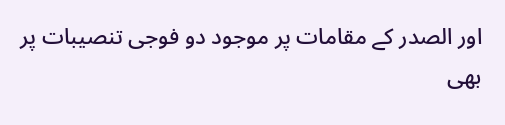اور الصدر کے مقامات پر موجود دو فوجی تنصیبات پر بھی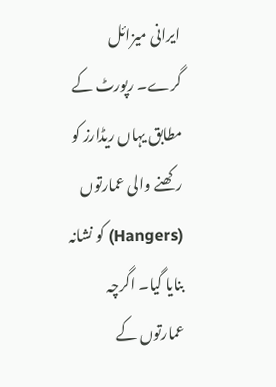ایرانی میزائل گرے۔ رپورٹ کے مطابق یہاں ریڈارز کو رکھنے والی عمارتوں (Hangers) کو نشانہ بنایا گیا۔ اگرچہ عمارتوں کے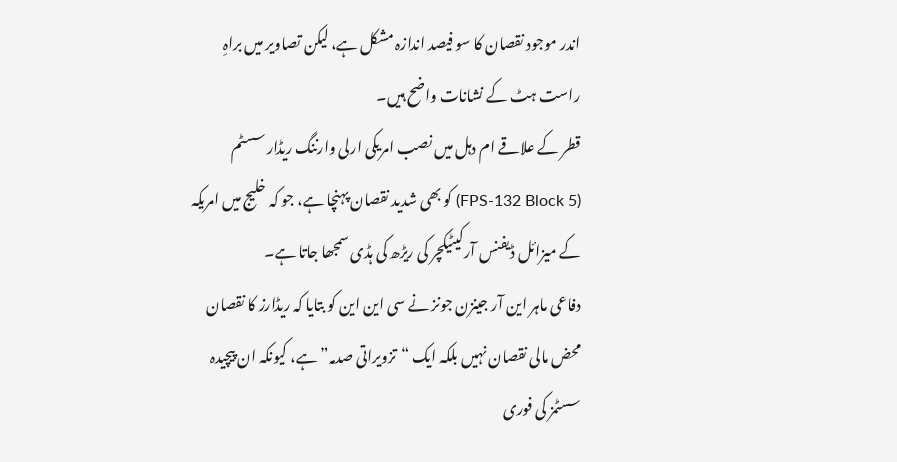اندر موجود نقصان کا سو فیصد اندازہ مشکل ہے، لیکن تصاویر میں براہِ راست ہٹ کے نشانات واضح ہیں۔
قطر کے علاقے ام دہل میں نصب امریکی ارلی وارننگ ریڈار سسٹم (FPS-132 Block 5) کو بھی شدید نقصان پہنچا ہے، جو کہ خلیج میں امریکہ کے میزائل ڈیفنس آرکیٹیکچر کی ریڑھ کی ہڈی سمجھا جاتا ہے۔
دفاعی ماہر این آر جینزن جونز نے سی این این کو بتایا کہ ریڈارز کا نقصان محض مالی نقصان نہیں بلکہ ایک “تزویراتی صدمہ” ہے، کیونکہ ان پیچیدہ سسٹمز کی فوری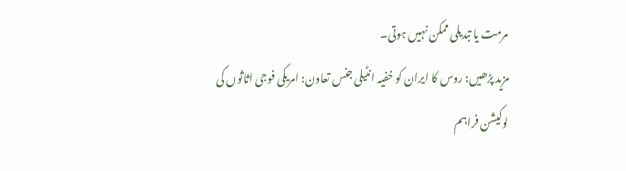مرمت یا تبدیلی ممکن نہیں ہوتی۔
مزید پڑھیں: روس کا ایران کو خفیہ انٹیلی جنس تعاون: امریکی فوجی اثاثوں کی لوکیشن فراہم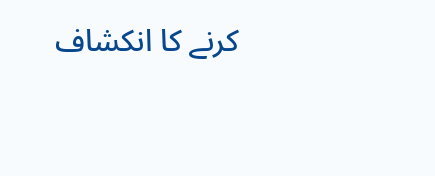کرنے کا انکشاف